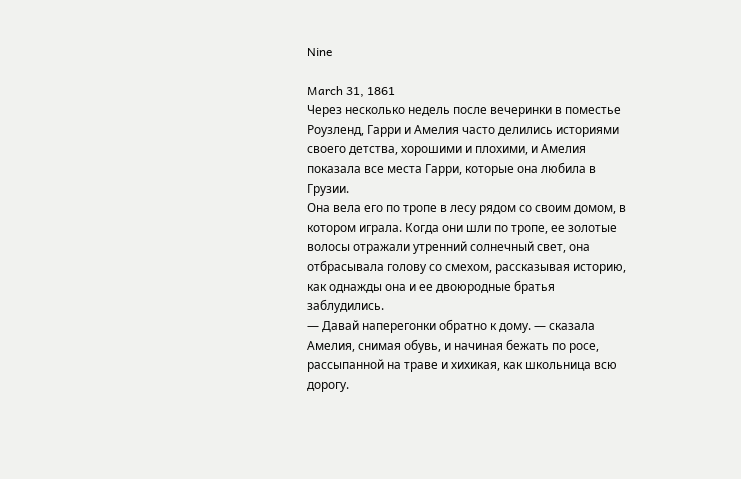Nine

March 31, 1861
Через несколько недель после вечеринки в поместье Роузленд, Гарри и Амелия часто делились историями своего детства, хорошими и плохими, и Амелия показала все места Гарри, которые она любила в Грузии.
Она вела его по тропе в лесу рядом со своим домом, в котором играла. Когда они шли по тропе, ее золотые волосы отражали утренний солнечный свет, она отбрасывала голову со смехом, рассказывая историю, как однажды она и ее двоюродные братья заблудились.
— Давай наперегонки обратно к дому. — сказала Амелия, снимая обувь, и начиная бежать по росе, рассыпанной на траве и хихикая, как школьница всю дорогу.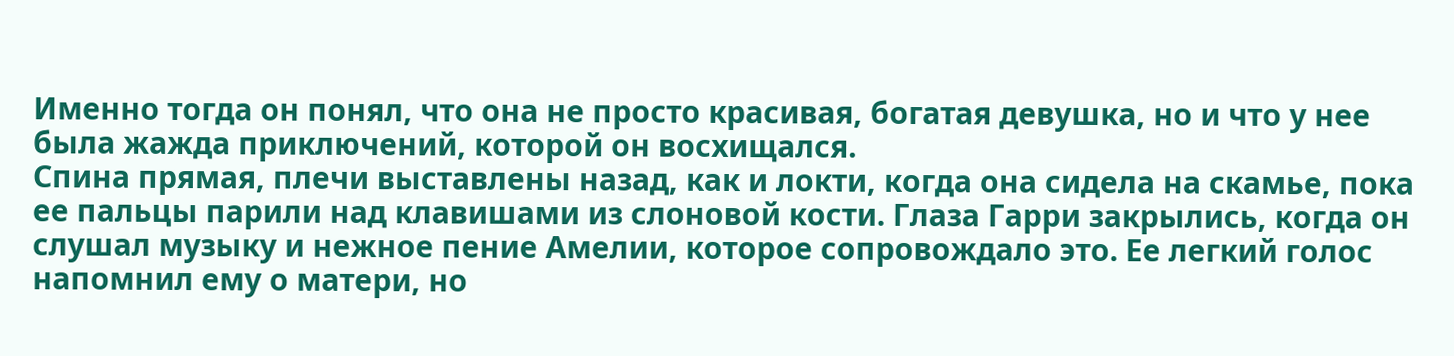Именно тогда он понял, что она не просто красивая, богатая девушка, но и что у нее была жажда приключений, которой он восхищался.
Спина прямая, плечи выставлены назад, как и локти, когда она сидела на скамье, пока ее пальцы парили над клавишами из слоновой кости. Глаза Гарри закрылись, когда он слушал музыку и нежное пение Амелии, которое сопровождало это. Ее легкий голос напомнил ему о матери, но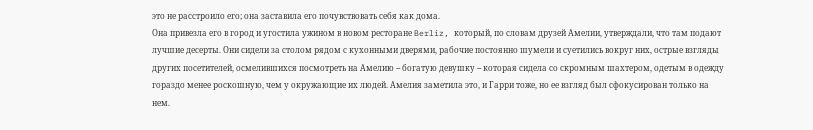это не расстроило его; она заставила его почувствовать себя как дома.
Она привезла его в город и угостила ужином в новом ресторане Berliz, который, по словам друзей Амелии, утверждали, что там подают лучшие десерты. Они сидели за столом рядом с кухонными дверями, рабочие постоянно шумели и суетились вокруг них, острые взгляды других посетителей, осмелившихся посмотреть на Амелию -- богатую девушку -- которая сидела со скромным шахтером, одетым в одежду гораздо менее роскошную, чем у окружающие их людей. Амелия заметила это, и Гарри тоже, но ее взгляд был сфокусирован только на нем.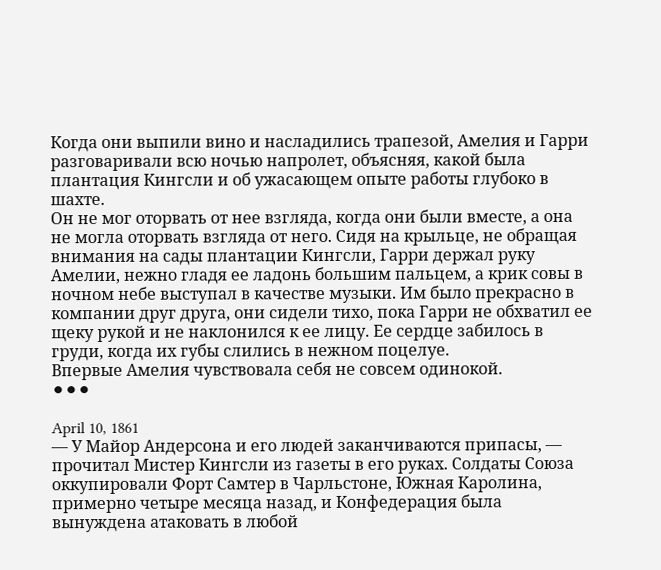Когда они выпили вино и насладились трапезой, Амелия и Гарри разговаривали всю ночью напролет, объясняя, какой была плантация Кингсли и об ужасающем опыте работы глубоко в шахте.
Он не мог оторвать от нее взгляда, когда они были вместе, а она не могла оторвать взгляда от него. Сидя на крыльце, не обращая внимания на сады плантации Кингсли, Гарри держал руку Амелии, нежно гладя ее ладонь большим пальцем, а крик совы в ночном небе выступал в качестве музыки. Им было прекрасно в компании друг друга, они сидели тихо, пока Гарри не обхватил ее щеку рукой и не наклонился к ее лицу. Ее сердце забилось в груди, когда их губы слились в нежном поцелуе.
Впервые Амелия чувствовала себя не совсем одинокой.
⚫⚫⚫

April 10, 1861
— У Майор Андерсона и его людей заканчиваются припасы, — прочитал Мистер Кингсли из газеты в его руках. Солдаты Союза оккупировали Форт Самтер в Чарльстоне, Южная Каролина, примерно четыре месяца назад, и Конфедерация была вынуждена атаковать в любой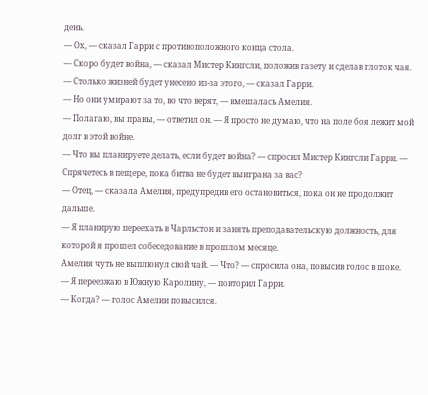день.
— Ох, — сказал Гарри с противоположного конца стола.
— Скоро будет война, — сказал Мистер Кингсли, положив газету и сделав глоток чая.
— Столько жизней будет унесено из-за этого, — сказал Гарри.
— Но они умирают за то, во что верят, — вмешалась Амелия.
— Полагаю, вы правы, — ответил он. — Я просто не думаю, что на поле боя лежит мой долг в этой войне.
— Что вы планируете делать, если будет война? — спросил Мистер Кингсли Гарри. — Спрячетесь в пещере, пока битва не будет выиграна за вас?
— Отец, — сказала Амелия, предупредив его остановиться, пока он не продолжит дальше.
— Я планирую переехать в Чарльстон и занять преподавательскую должность, для которой я прошел собеседование в прошлом месяце.
Амелия чуть не выплюнул свой чай. — Что? — спросила она, повысив голос в шоке.
— Я переезжаю в Южную Каролину, — повторил Гарри.
— Когда? — голос Амелии повысился.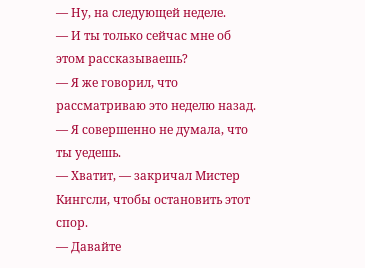— Ну, на следующей неделе.
— И ты только сейчас мне об этом рассказываешь?
— Я же говорил, что рассматриваю это неделю назад.
— Я совершенно не думала, что ты уедешь.
— Хватит, — закричал Мистер Кингсли, чтобы остановить этот спор.
— Давайте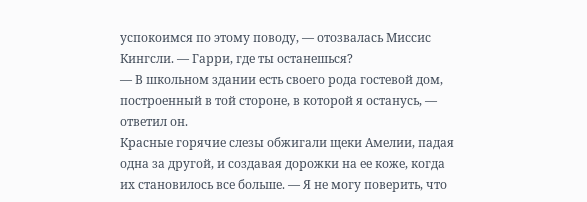успокоимся по этому поводу, — отозвалась Миссис Кингсли. — Гарри, где ты останешься?
— В школьном здании есть своего рода гостевой дом, построенный в той стороне, в которой я останусь, — ответил он.
Красные горячие слезы обжигали щеки Амелии, падая одна за другой, и создавая дорожки на ее коже, когда их становилось все больше. — Я не могу поверить, что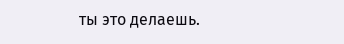ты это делаешь.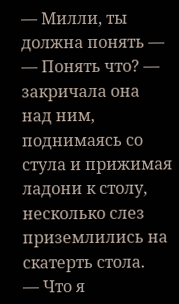— Милли, ты должна понять —
— Понять что? — закричала она над ним, поднимаясь со стула и прижимая ладони к столу, несколько слез приземлились на скатерть стола.
— Что я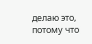делаю это, потому что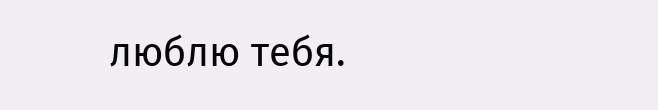люблю тебя.